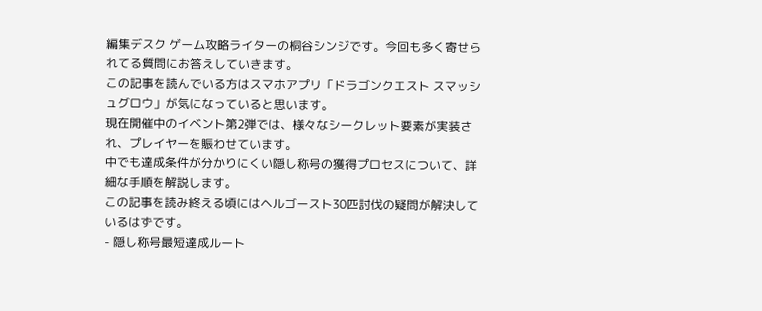編集デスク ゲーム攻略ライターの桐谷シンジです。今回も多く寄せられてる質問にお答えしていきます。
この記事を読んでいる方はスマホアプリ「ドラゴンクエスト スマッシュグロウ」が気になっていると思います。
現在開催中のイベント第2弾では、様々なシークレット要素が実装され、プレイヤーを賑わせています。
中でも達成条件が分かりにくい隠し称号の獲得プロセスについて、詳細な手順を解説します。
この記事を読み終える頃にはヘルゴースト30匹討伐の疑問が解決しているはずです。
- 隠し称号最短達成ルート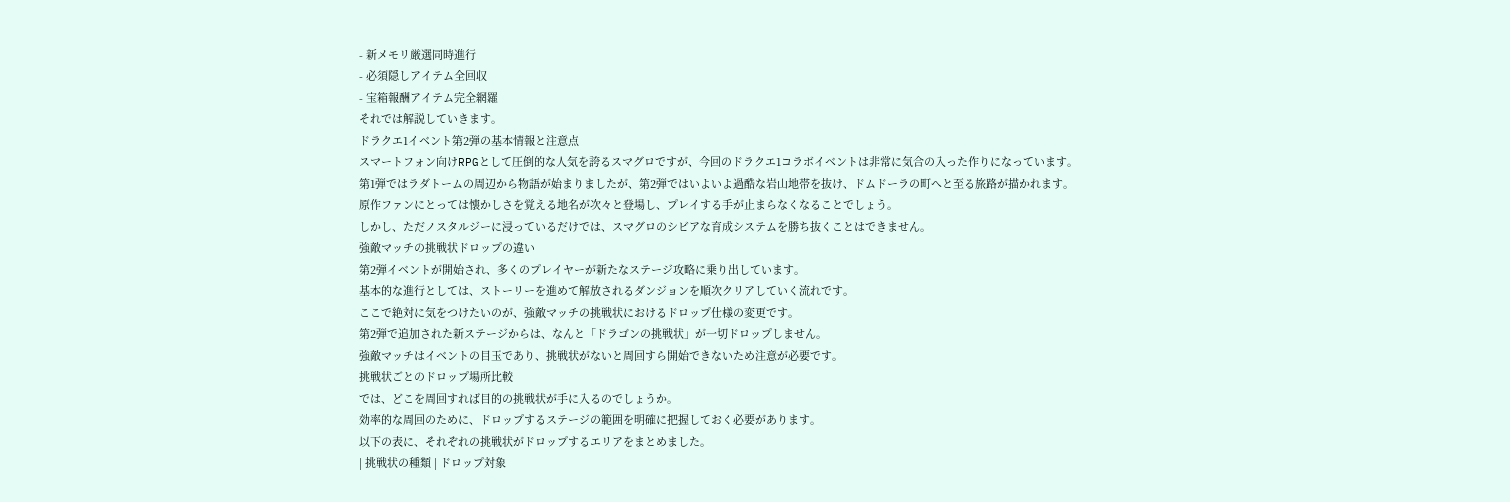- 新メモリ厳選同時進行
- 必須隠しアイテム全回収
- 宝箱報酬アイテム完全網羅
それでは解説していきます。
ドラクエ1イベント第2弾の基本情報と注意点
スマートフォン向けRPGとして圧倒的な人気を誇るスマグロですが、今回のドラクエ1コラボイベントは非常に気合の入った作りになっています。
第1弾ではラダトームの周辺から物語が始まりましたが、第2弾ではいよいよ過酷な岩山地帯を抜け、ドムドーラの町へと至る旅路が描かれます。
原作ファンにとっては懐かしさを覚える地名が次々と登場し、プレイする手が止まらなくなることでしょう。
しかし、ただノスタルジーに浸っているだけでは、スマグロのシビアな育成システムを勝ち抜くことはできません。
強敵マッチの挑戦状ドロップの違い
第2弾イベントが開始され、多くのプレイヤーが新たなステージ攻略に乗り出しています。
基本的な進行としては、ストーリーを進めて解放されるダンジョンを順次クリアしていく流れです。
ここで絶対に気をつけたいのが、強敵マッチの挑戦状におけるドロップ仕様の変更です。
第2弾で追加された新ステージからは、なんと「ドラゴンの挑戦状」が一切ドロップしません。
強敵マッチはイベントの目玉であり、挑戦状がないと周回すら開始できないため注意が必要です。
挑戦状ごとのドロップ場所比較
では、どこを周回すれば目的の挑戦状が手に入るのでしょうか。
効率的な周回のために、ドロップするステージの範囲を明確に把握しておく必要があります。
以下の表に、それぞれの挑戦状がドロップするエリアをまとめました。
| 挑戦状の種類 | ドロップ対象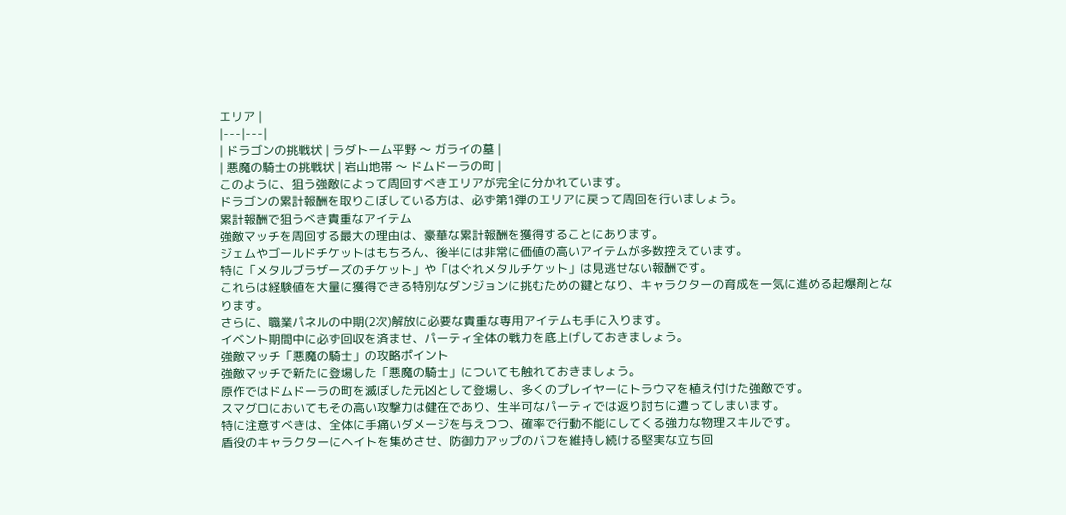エリア |
|---|---|
| ドラゴンの挑戦状 | ラダトーム平野 〜 ガライの墓 |
| 悪魔の騎士の挑戦状 | 岩山地帯 〜 ドムドーラの町 |
このように、狙う強敵によって周回すべきエリアが完全に分かれています。
ドラゴンの累計報酬を取りこぼしている方は、必ず第1弾のエリアに戻って周回を行いましょう。
累計報酬で狙うべき貴重なアイテム
強敵マッチを周回する最大の理由は、豪華な累計報酬を獲得することにあります。
ジェムやゴールドチケットはもちろん、後半には非常に価値の高いアイテムが多数控えています。
特に「メタルブラザーズのチケット」や「はぐれメタルチケット」は見逃せない報酬です。
これらは経験値を大量に獲得できる特別なダンジョンに挑むための鍵となり、キャラクターの育成を一気に進める起爆剤となります。
さらに、職業パネルの中期(2次)解放に必要な貴重な専用アイテムも手に入ります。
イベント期間中に必ず回収を済ませ、パーティ全体の戦力を底上げしておきましょう。
強敵マッチ「悪魔の騎士」の攻略ポイント
強敵マッチで新たに登場した「悪魔の騎士」についても触れておきましょう。
原作ではドムドーラの町を滅ぼした元凶として登場し、多くのプレイヤーにトラウマを植え付けた強敵です。
スマグロにおいてもその高い攻撃力は健在であり、生半可なパーティでは返り討ちに遭ってしまいます。
特に注意すべきは、全体に手痛いダメージを与えつつ、確率で行動不能にしてくる強力な物理スキルです。
盾役のキャラクターにヘイトを集めさせ、防御力アップのバフを維持し続ける堅実な立ち回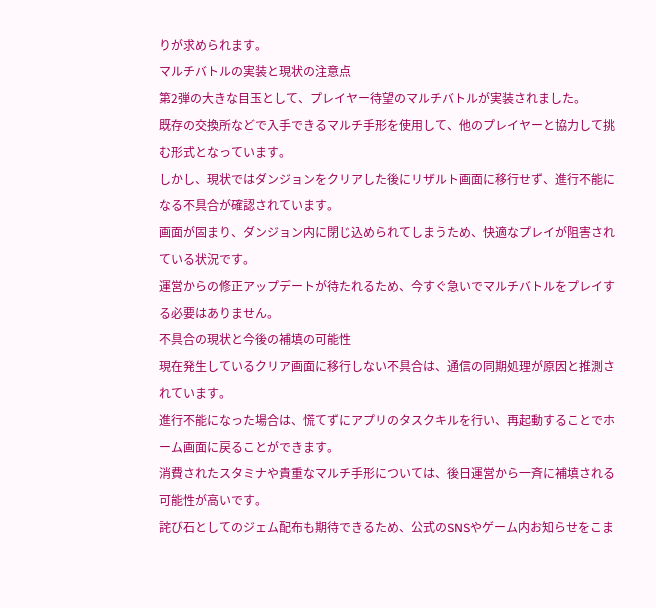りが求められます。
マルチバトルの実装と現状の注意点
第2弾の大きな目玉として、プレイヤー待望のマルチバトルが実装されました。
既存の交換所などで入手できるマルチ手形を使用して、他のプレイヤーと協力して挑む形式となっています。
しかし、現状ではダンジョンをクリアした後にリザルト画面に移行せず、進行不能になる不具合が確認されています。
画面が固まり、ダンジョン内に閉じ込められてしまうため、快適なプレイが阻害されている状況です。
運営からの修正アップデートが待たれるため、今すぐ急いでマルチバトルをプレイする必要はありません。
不具合の現状と今後の補填の可能性
現在発生しているクリア画面に移行しない不具合は、通信の同期処理が原因と推測されています。
進行不能になった場合は、慌てずにアプリのタスクキルを行い、再起動することでホーム画面に戻ることができます。
消費されたスタミナや貴重なマルチ手形については、後日運営から一斉に補填される可能性が高いです。
詫び石としてのジェム配布も期待できるため、公式のSNSやゲーム内お知らせをこま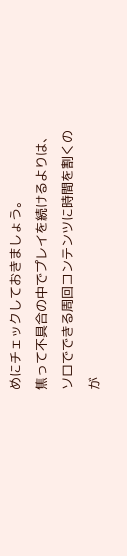めにチェックしておきましょう。
焦って不具合の中でプレイを続けるよりは、ソロでできる周回コンテンツに時間を割くのが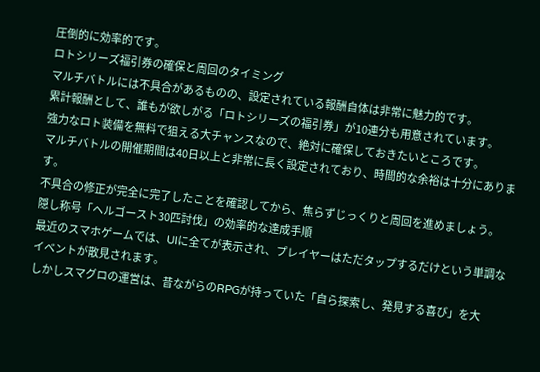圧倒的に効率的です。
ロトシリーズ福引券の確保と周回のタイミング
マルチバトルには不具合があるものの、設定されている報酬自体は非常に魅力的です。
累計報酬として、誰もが欲しがる「ロトシリーズの福引券」が10連分も用意されています。
強力なロト装備を無料で狙える大チャンスなので、絶対に確保しておきたいところです。
マルチバトルの開催期間は40日以上と非常に長く設定されており、時間的な余裕は十分にあります。
不具合の修正が完全に完了したことを確認してから、焦らずじっくりと周回を進めましょう。
隠し称号「ヘルゴースト30匹討伐」の効率的な達成手順
最近のスマホゲームでは、UIに全てが表示され、プレイヤーはただタップするだけという単調なイベントが散見されます。
しかしスマグロの運営は、昔ながらのRPGが持っていた「自ら探索し、発見する喜び」を大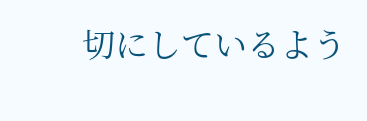切にしているよう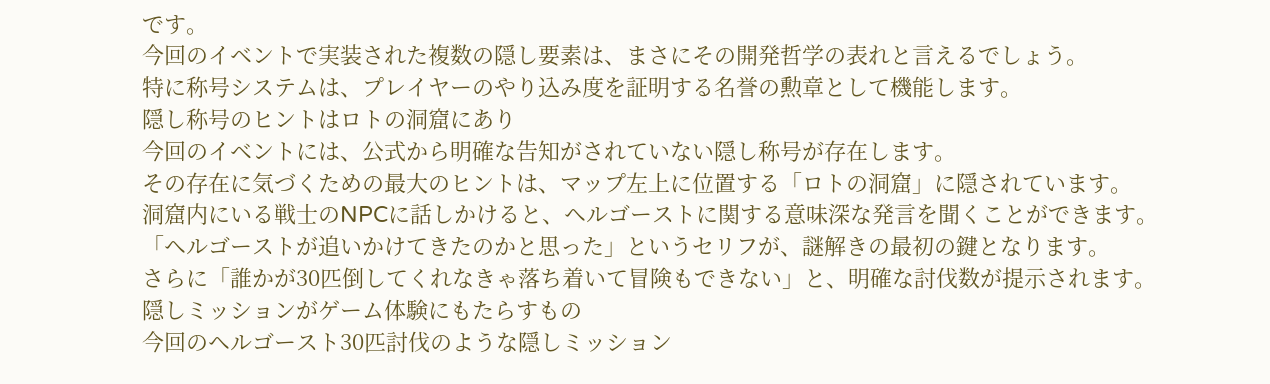です。
今回のイベントで実装された複数の隠し要素は、まさにその開発哲学の表れと言えるでしょう。
特に称号システムは、プレイヤーのやり込み度を証明する名誉の勲章として機能します。
隠し称号のヒントはロトの洞窟にあり
今回のイベントには、公式から明確な告知がされていない隠し称号が存在します。
その存在に気づくための最大のヒントは、マップ左上に位置する「ロトの洞窟」に隠されています。
洞窟内にいる戦士のNPCに話しかけると、ヘルゴーストに関する意味深な発言を聞くことができます。
「ヘルゴーストが追いかけてきたのかと思った」というセリフが、謎解きの最初の鍵となります。
さらに「誰かが30匹倒してくれなきゃ落ち着いて冒険もできない」と、明確な討伐数が提示されます。
隠しミッションがゲーム体験にもたらすもの
今回のヘルゴースト30匹討伐のような隠しミッション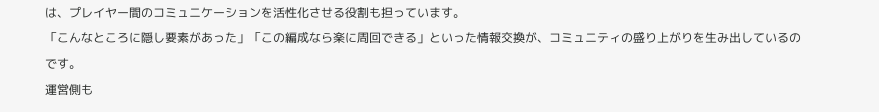は、プレイヤー間のコミュニケーションを活性化させる役割も担っています。
「こんなところに隠し要素があった」「この編成なら楽に周回できる」といった情報交換が、コミュニティの盛り上がりを生み出しているのです。
運営側も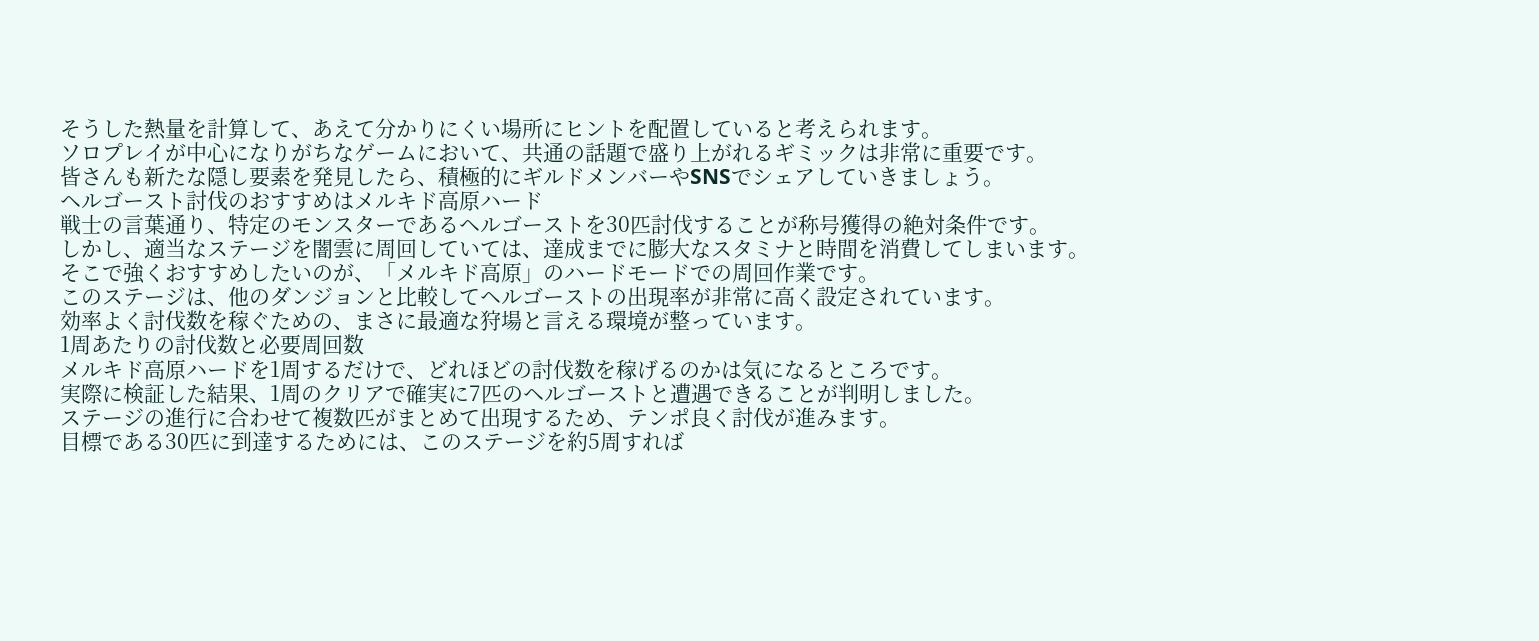そうした熱量を計算して、あえて分かりにくい場所にヒントを配置していると考えられます。
ソロプレイが中心になりがちなゲームにおいて、共通の話題で盛り上がれるギミックは非常に重要です。
皆さんも新たな隠し要素を発見したら、積極的にギルドメンバーやSNSでシェアしていきましょう。
ヘルゴースト討伐のおすすめはメルキド高原ハード
戦士の言葉通り、特定のモンスターであるヘルゴーストを30匹討伐することが称号獲得の絶対条件です。
しかし、適当なステージを闇雲に周回していては、達成までに膨大なスタミナと時間を消費してしまいます。
そこで強くおすすめしたいのが、「メルキド高原」のハードモードでの周回作業です。
このステージは、他のダンジョンと比較してヘルゴーストの出現率が非常に高く設定されています。
効率よく討伐数を稼ぐための、まさに最適な狩場と言える環境が整っています。
1周あたりの討伐数と必要周回数
メルキド高原ハードを1周するだけで、どれほどの討伐数を稼げるのかは気になるところです。
実際に検証した結果、1周のクリアで確実に7匹のヘルゴーストと遭遇できることが判明しました。
ステージの進行に合わせて複数匹がまとめて出現するため、テンポ良く討伐が進みます。
目標である30匹に到達するためには、このステージを約5周すれば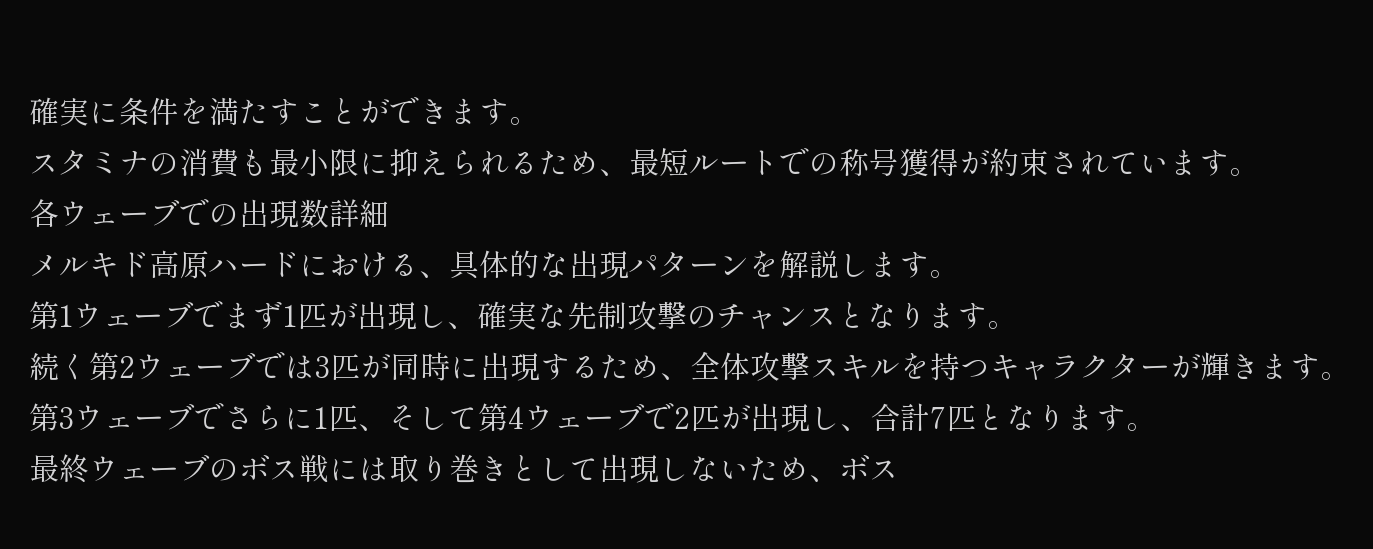確実に条件を満たすことができます。
スタミナの消費も最小限に抑えられるため、最短ルートでの称号獲得が約束されています。
各ウェーブでの出現数詳細
メルキド高原ハードにおける、具体的な出現パターンを解説します。
第1ウェーブでまず1匹が出現し、確実な先制攻撃のチャンスとなります。
続く第2ウェーブでは3匹が同時に出現するため、全体攻撃スキルを持つキャラクターが輝きます。
第3ウェーブでさらに1匹、そして第4ウェーブで2匹が出現し、合計7匹となります。
最終ウェーブのボス戦には取り巻きとして出現しないため、ボス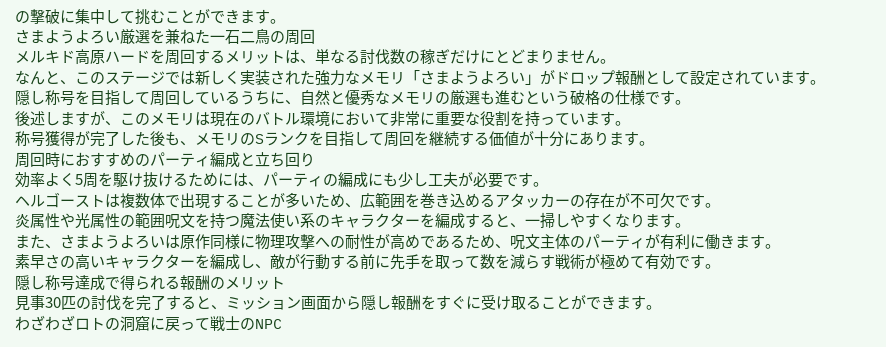の撃破に集中して挑むことができます。
さまようよろい厳選を兼ねた一石二鳥の周回
メルキド高原ハードを周回するメリットは、単なる討伐数の稼ぎだけにとどまりません。
なんと、このステージでは新しく実装された強力なメモリ「さまようよろい」がドロップ報酬として設定されています。
隠し称号を目指して周回しているうちに、自然と優秀なメモリの厳選も進むという破格の仕様です。
後述しますが、このメモリは現在のバトル環境において非常に重要な役割を持っています。
称号獲得が完了した後も、メモリのSランクを目指して周回を継続する価値が十分にあります。
周回時におすすめのパーティ編成と立ち回り
効率よく5周を駆け抜けるためには、パーティの編成にも少し工夫が必要です。
ヘルゴーストは複数体で出現することが多いため、広範囲を巻き込めるアタッカーの存在が不可欠です。
炎属性や光属性の範囲呪文を持つ魔法使い系のキャラクターを編成すると、一掃しやすくなります。
また、さまようよろいは原作同様に物理攻撃への耐性が高めであるため、呪文主体のパーティが有利に働きます。
素早さの高いキャラクターを編成し、敵が行動する前に先手を取って数を減らす戦術が極めて有効です。
隠し称号達成で得られる報酬のメリット
見事30匹の討伐を完了すると、ミッション画面から隠し報酬をすぐに受け取ることができます。
わざわざロトの洞窟に戻って戦士のNPC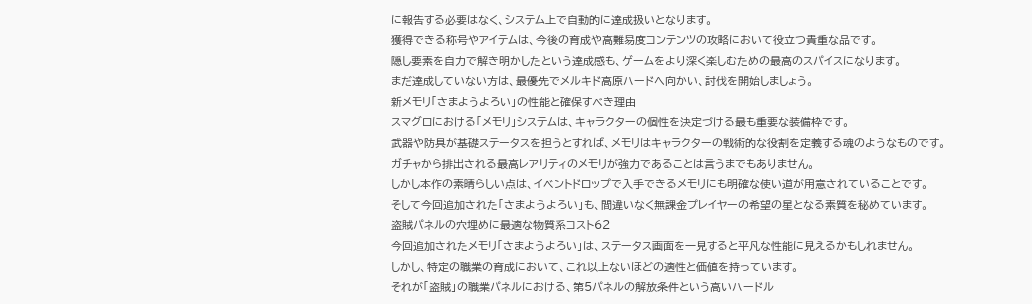に報告する必要はなく、システム上で自動的に達成扱いとなります。
獲得できる称号やアイテムは、今後の育成や高難易度コンテンツの攻略において役立つ貴重な品です。
隠し要素を自力で解き明かしたという達成感も、ゲームをより深く楽しむための最高のスパイスになります。
まだ達成していない方は、最優先でメルキド高原ハードへ向かい、討伐を開始しましょう。
新メモリ「さまようよろい」の性能と確保すべき理由
スマグロにおける「メモリ」システムは、キャラクターの個性を決定づける最も重要な装備枠です。
武器や防具が基礎ステータスを担うとすれば、メモリはキャラクターの戦術的な役割を定義する魂のようなものです。
ガチャから排出される最高レアリティのメモリが強力であることは言うまでもありません。
しかし本作の素晴らしい点は、イベントドロップで入手できるメモリにも明確な使い道が用意されていることです。
そして今回追加された「さまようよろい」も、間違いなく無課金プレイヤーの希望の星となる素質を秘めています。
盗賊パネルの穴埋めに最適な物質系コスト62
今回追加されたメモリ「さまようよろい」は、ステータス画面を一見すると平凡な性能に見えるかもしれません。
しかし、特定の職業の育成において、これ以上ないほどの適性と価値を持っています。
それが「盗賊」の職業パネルにおける、第5パネルの解放条件という高いハードル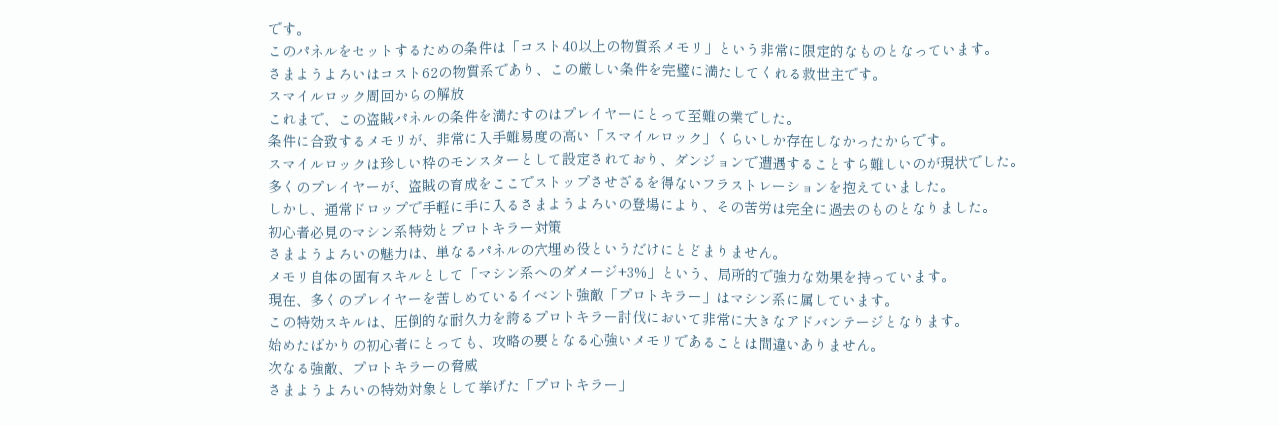です。
このパネルをセットするための条件は「コスト40以上の物質系メモリ」という非常に限定的なものとなっています。
さまようよろいはコスト62の物質系であり、この厳しい条件を完璧に満たしてくれる救世主です。
スマイルロック周回からの解放
これまで、この盗賊パネルの条件を満たすのはプレイヤーにとって至難の業でした。
条件に合致するメモリが、非常に入手難易度の高い「スマイルロック」くらいしか存在しなかったからです。
スマイルロックは珍しい枠のモンスターとして設定されており、ダンジョンで遭遇することすら難しいのが現状でした。
多くのプレイヤーが、盗賊の育成をここでストップさせざるを得ないフラストレーションを抱えていました。
しかし、通常ドロップで手軽に手に入るさまようよろいの登場により、その苦労は完全に過去のものとなりました。
初心者必見のマシン系特効とプロトキラー対策
さまようよろいの魅力は、単なるパネルの穴埋め役というだけにとどまりません。
メモリ自体の固有スキルとして「マシン系へのダメージ+3%」という、局所的で強力な効果を持っています。
現在、多くのプレイヤーを苦しめているイベント強敵「プロトキラー」はマシン系に属しています。
この特効スキルは、圧倒的な耐久力を誇るプロトキラー討伐において非常に大きなアドバンテージとなります。
始めたばかりの初心者にとっても、攻略の要となる心強いメモリであることは間違いありません。
次なる強敵、プロトキラーの脅威
さまようよろいの特効対象として挙げた「プロトキラー」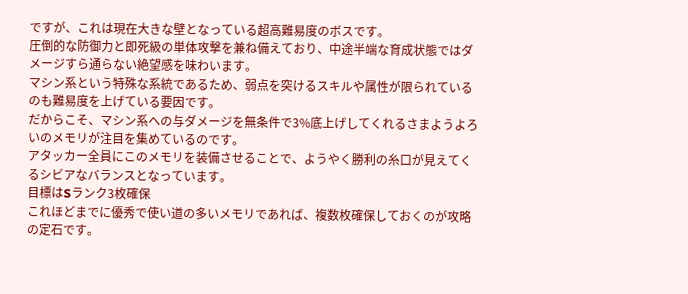ですが、これは現在大きな壁となっている超高難易度のボスです。
圧倒的な防御力と即死級の単体攻撃を兼ね備えており、中途半端な育成状態ではダメージすら通らない絶望感を味わいます。
マシン系という特殊な系統であるため、弱点を突けるスキルや属性が限られているのも難易度を上げている要因です。
だからこそ、マシン系への与ダメージを無条件で3%底上げしてくれるさまようよろいのメモリが注目を集めているのです。
アタッカー全員にこのメモリを装備させることで、ようやく勝利の糸口が見えてくるシビアなバランスとなっています。
目標はSランク3枚確保
これほどまでに優秀で使い道の多いメモリであれば、複数枚確保しておくのが攻略の定石です。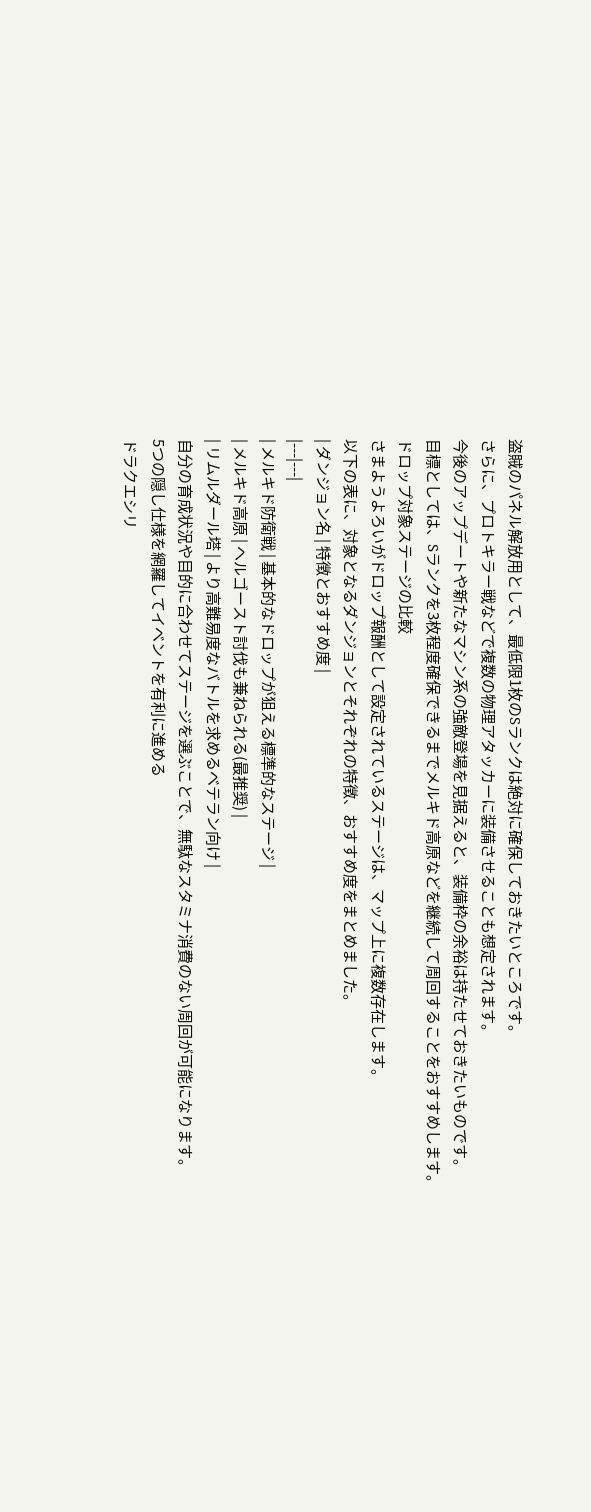盗賊のパネル解放用として、最低限1枚のSランクは絶対に確保しておきたいところです。
さらに、プロトキラー戦などで複数の物理アタッカーに装備させることも想定されます。
今後のアップデートや新たなマシン系の強敵登場を見据えると、装備枠の余裕は持たせておきたいものです。
目標としては、Sランクを3枚程度確保できるまでメルキド高原などを継続して周回することをおすすめします。
ドロップ対象ステージの比較
さまようよろいがドロップ報酬として設定されているステージは、マップ上に複数存在します。
以下の表に、対象となるダンジョンとそれぞれの特徴、おすすめ度をまとめました。
| ダンジョン名 | 特徴とおすすめ度 |
|---|---|
| メルキド防衛戦 | 基本的なドロップが狙える標準的なステージ |
| メルキド高原 | ヘルゴースト討伐も兼ねられる(最推奨) |
| リムルダール塔 | より高難易度なバトルを求めるベテラン向け |
自分の育成状況や目的に合わせてステージを選ぶことで、無駄なスタミナ消費のない周回が可能になります。
5つの隠し仕様を網羅してイベントを有利に進める
ドラクエシリ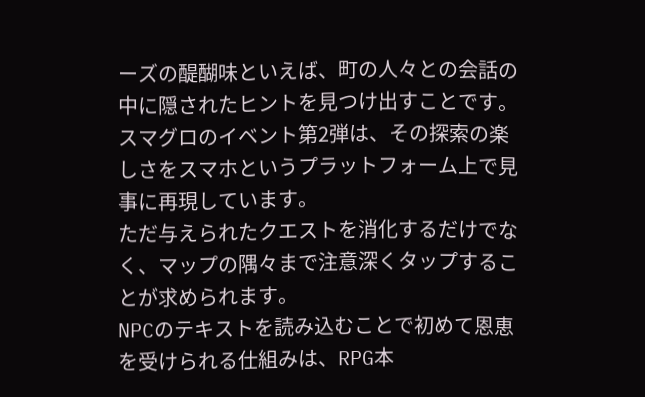ーズの醍醐味といえば、町の人々との会話の中に隠されたヒントを見つけ出すことです。
スマグロのイベント第2弾は、その探索の楽しさをスマホというプラットフォーム上で見事に再現しています。
ただ与えられたクエストを消化するだけでなく、マップの隅々まで注意深くタップすることが求められます。
NPCのテキストを読み込むことで初めて恩恵を受けられる仕組みは、RPG本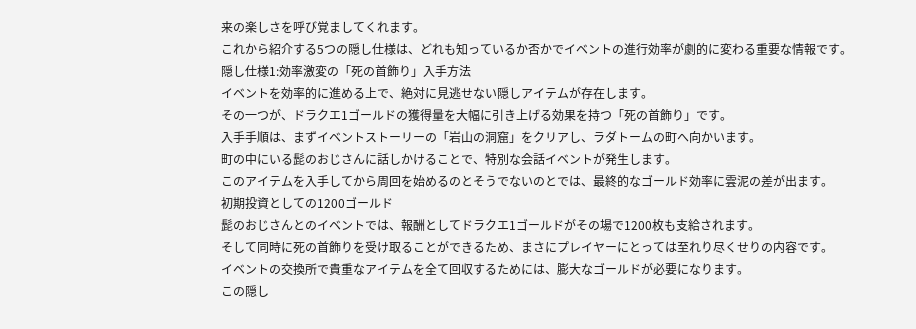来の楽しさを呼び覚ましてくれます。
これから紹介する5つの隠し仕様は、どれも知っているか否かでイベントの進行効率が劇的に変わる重要な情報です。
隠し仕様1:効率激変の「死の首飾り」入手方法
イベントを効率的に進める上で、絶対に見逃せない隠しアイテムが存在します。
その一つが、ドラクエ1ゴールドの獲得量を大幅に引き上げる効果を持つ「死の首飾り」です。
入手手順は、まずイベントストーリーの「岩山の洞窟」をクリアし、ラダトームの町へ向かいます。
町の中にいる髭のおじさんに話しかけることで、特別な会話イベントが発生します。
このアイテムを入手してから周回を始めるのとそうでないのとでは、最終的なゴールド効率に雲泥の差が出ます。
初期投資としての1200ゴールド
髭のおじさんとのイベントでは、報酬としてドラクエ1ゴールドがその場で1200枚も支給されます。
そして同時に死の首飾りを受け取ることができるため、まさにプレイヤーにとっては至れり尽くせりの内容です。
イベントの交換所で貴重なアイテムを全て回収するためには、膨大なゴールドが必要になります。
この隠し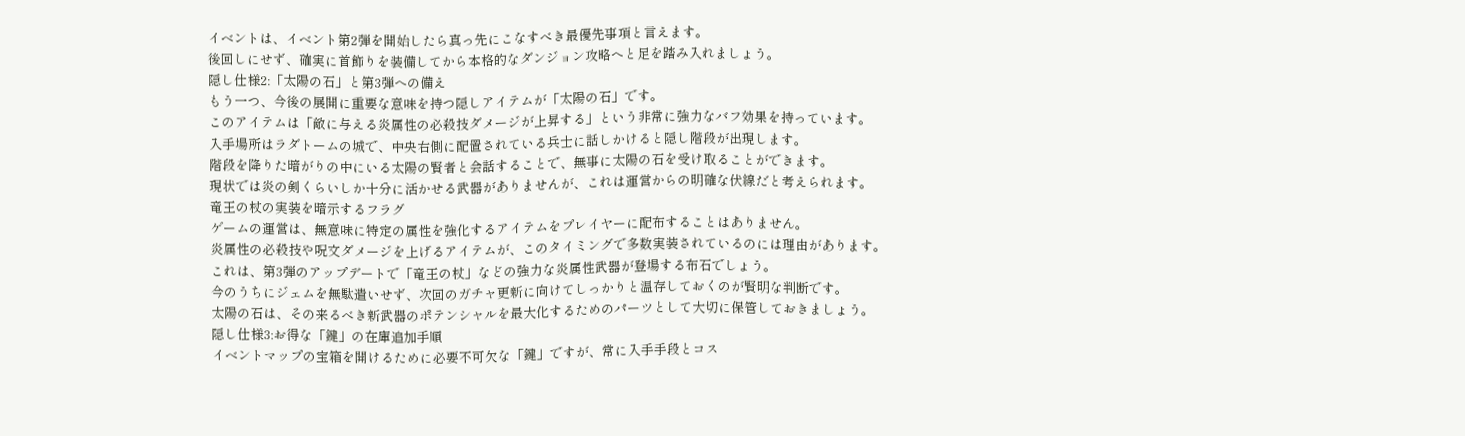イベントは、イベント第2弾を開始したら真っ先にこなすべき最優先事項と言えます。
後回しにせず、確実に首飾りを装備してから本格的なダンジョン攻略へと足を踏み入れましょう。
隠し仕様2:「太陽の石」と第3弾への備え
もう一つ、今後の展開に重要な意味を持つ隠しアイテムが「太陽の石」です。
このアイテムは「敵に与える炎属性の必殺技ダメージが上昇する」という非常に強力なバフ効果を持っています。
入手場所はラダトームの城で、中央右側に配置されている兵士に話しかけると隠し階段が出現します。
階段を降りた暗がりの中にいる太陽の賢者と会話することで、無事に太陽の石を受け取ることができます。
現状では炎の剣くらいしか十分に活かせる武器がありませんが、これは運営からの明確な伏線だと考えられます。
竜王の杖の実装を暗示するフラグ
ゲームの運営は、無意味に特定の属性を強化するアイテムをプレイヤーに配布することはありません。
炎属性の必殺技や呪文ダメージを上げるアイテムが、このタイミングで多数実装されているのには理由があります。
これは、第3弾のアップデートで「竜王の杖」などの強力な炎属性武器が登場する布石でしょう。
今のうちにジェムを無駄遣いせず、次回のガチャ更新に向けてしっかりと温存しておくのが賢明な判断です。
太陽の石は、その来るべき新武器のポテンシャルを最大化するためのパーツとして大切に保管しておきましょう。
隠し仕様3:お得な「鍵」の在庫追加手順
イベントマップの宝箱を開けるために必要不可欠な「鍵」ですが、常に入手手段とコス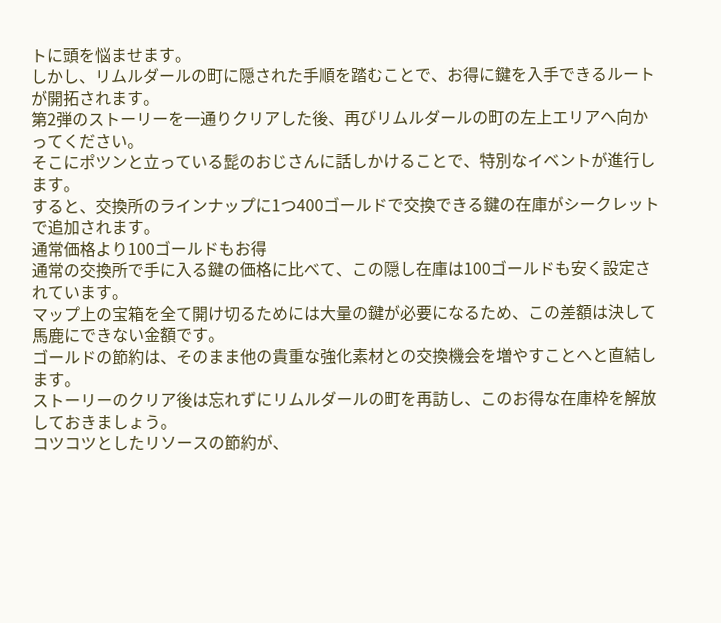トに頭を悩ませます。
しかし、リムルダールの町に隠された手順を踏むことで、お得に鍵を入手できるルートが開拓されます。
第2弾のストーリーを一通りクリアした後、再びリムルダールの町の左上エリアへ向かってください。
そこにポツンと立っている髭のおじさんに話しかけることで、特別なイベントが進行します。
すると、交換所のラインナップに1つ400ゴールドで交換できる鍵の在庫がシークレットで追加されます。
通常価格より100ゴールドもお得
通常の交換所で手に入る鍵の価格に比べて、この隠し在庫は100ゴールドも安く設定されています。
マップ上の宝箱を全て開け切るためには大量の鍵が必要になるため、この差額は決して馬鹿にできない金額です。
ゴールドの節約は、そのまま他の貴重な強化素材との交換機会を増やすことへと直結します。
ストーリーのクリア後は忘れずにリムルダールの町を再訪し、このお得な在庫枠を解放しておきましょう。
コツコツとしたリソースの節約が、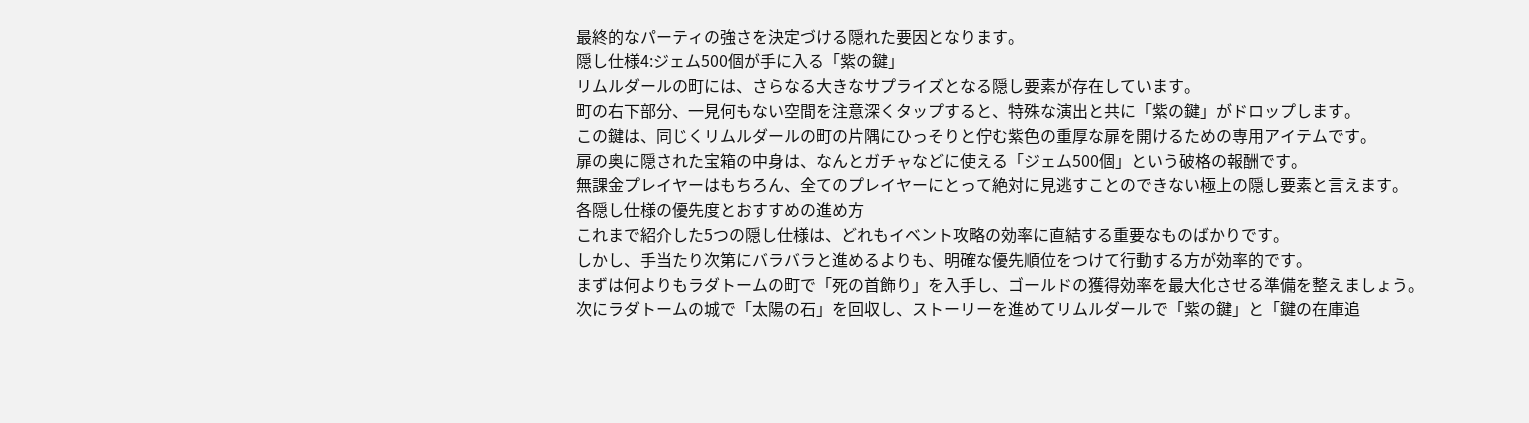最終的なパーティの強さを決定づける隠れた要因となります。
隠し仕様4:ジェム500個が手に入る「紫の鍵」
リムルダールの町には、さらなる大きなサプライズとなる隠し要素が存在しています。
町の右下部分、一見何もない空間を注意深くタップすると、特殊な演出と共に「紫の鍵」がドロップします。
この鍵は、同じくリムルダールの町の片隅にひっそりと佇む紫色の重厚な扉を開けるための専用アイテムです。
扉の奥に隠された宝箱の中身は、なんとガチャなどに使える「ジェム500個」という破格の報酬です。
無課金プレイヤーはもちろん、全てのプレイヤーにとって絶対に見逃すことのできない極上の隠し要素と言えます。
各隠し仕様の優先度とおすすめの進め方
これまで紹介した5つの隠し仕様は、どれもイベント攻略の効率に直結する重要なものばかりです。
しかし、手当たり次第にバラバラと進めるよりも、明確な優先順位をつけて行動する方が効率的です。
まずは何よりもラダトームの町で「死の首飾り」を入手し、ゴールドの獲得効率を最大化させる準備を整えましょう。
次にラダトームの城で「太陽の石」を回収し、ストーリーを進めてリムルダールで「紫の鍵」と「鍵の在庫追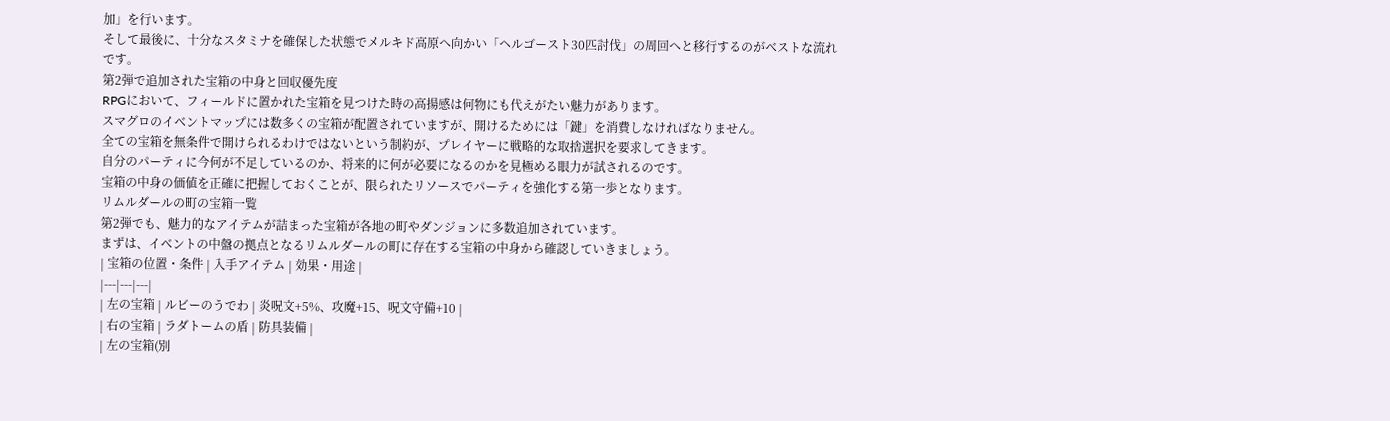加」を行います。
そして最後に、十分なスタミナを確保した状態でメルキド高原へ向かい「ヘルゴースト30匹討伐」の周回へと移行するのがベストな流れです。
第2弾で追加された宝箱の中身と回収優先度
RPGにおいて、フィールドに置かれた宝箱を見つけた時の高揚感は何物にも代えがたい魅力があります。
スマグロのイベントマップには数多くの宝箱が配置されていますが、開けるためには「鍵」を消費しなければなりません。
全ての宝箱を無条件で開けられるわけではないという制約が、プレイヤーに戦略的な取捨選択を要求してきます。
自分のパーティに今何が不足しているのか、将来的に何が必要になるのかを見極める眼力が試されるのです。
宝箱の中身の価値を正確に把握しておくことが、限られたリソースでパーティを強化する第一歩となります。
リムルダールの町の宝箱一覧
第2弾でも、魅力的なアイテムが詰まった宝箱が各地の町やダンジョンに多数追加されています。
まずは、イベントの中盤の拠点となるリムルダールの町に存在する宝箱の中身から確認していきましょう。
| 宝箱の位置・条件 | 入手アイテム | 効果・用途 |
|---|---|---|
| 左の宝箱 | ルビーのうでわ | 炎呪文+5%、攻魔+15、呪文守備+10 |
| 右の宝箱 | ラダトームの盾 | 防具装備 |
| 左の宝箱(別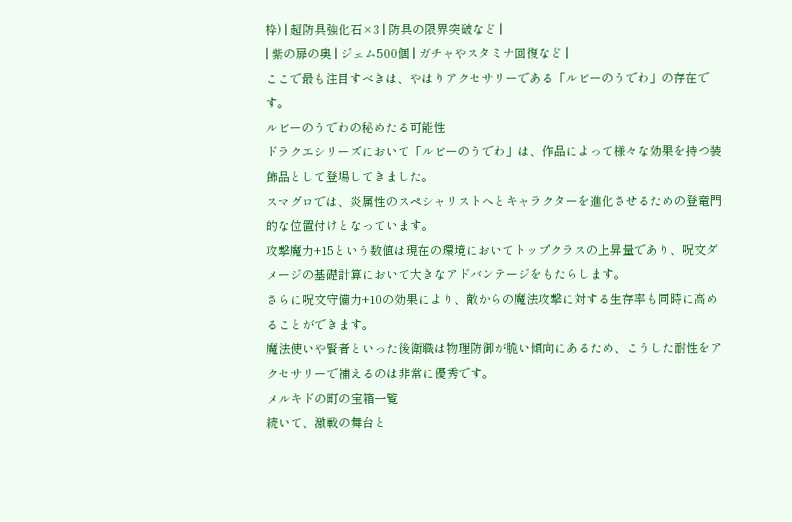枠) | 超防具強化石×3 | 防具の限界突破など |
| 紫の扉の奥 | ジェム500個 | ガチャやスタミナ回復など |
ここで最も注目すべきは、やはりアクセサリーである「ルビーのうでわ」の存在です。
ルビーのうでわの秘めたる可能性
ドラクエシリーズにおいて「ルビーのうでわ」は、作品によって様々な効果を持つ装飾品として登場してきました。
スマグロでは、炎属性のスペシャリストへとキャラクターを進化させるための登竜門的な位置付けとなっています。
攻撃魔力+15という数値は現在の環境においてトップクラスの上昇量であり、呪文ダメージの基礎計算において大きなアドバンテージをもたらします。
さらに呪文守備力+10の効果により、敵からの魔法攻撃に対する生存率も同時に高めることができます。
魔法使いや賢者といった後衛職は物理防御が脆い傾向にあるため、こうした耐性をアクセサリーで補えるのは非常に優秀です。
メルキドの町の宝箱一覧
続いて、激戦の舞台と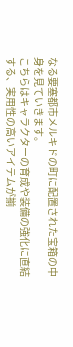なる要塞都市メルキドの町に配置された宝箱の中身を見ていきます。
こちらはキャラクターの育成や装備の強化に直結する、実用性の高いアイテムが揃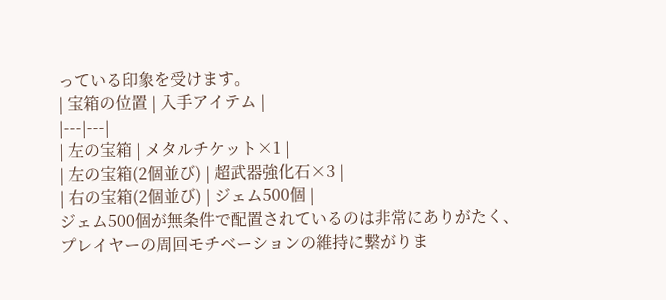っている印象を受けます。
| 宝箱の位置 | 入手アイテム |
|---|---|
| 左の宝箱 | メタルチケット×1 |
| 左の宝箱(2個並び) | 超武器強化石×3 |
| 右の宝箱(2個並び) | ジェム500個 |
ジェム500個が無条件で配置されているのは非常にありがたく、プレイヤーの周回モチベーションの維持に繋がりま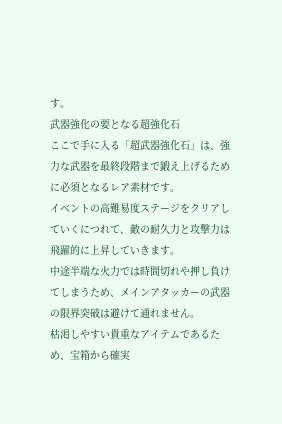す。
武器強化の要となる超強化石
ここで手に入る「超武器強化石」は、強力な武器を最終段階まで鍛え上げるために必須となるレア素材です。
イベントの高難易度ステージをクリアしていくにつれて、敵の耐久力と攻撃力は飛躍的に上昇していきます。
中途半端な火力では時間切れや押し負けてしまうため、メインアタッカーの武器の限界突破は避けて通れません。
枯渇しやすい貴重なアイテムであるため、宝箱から確実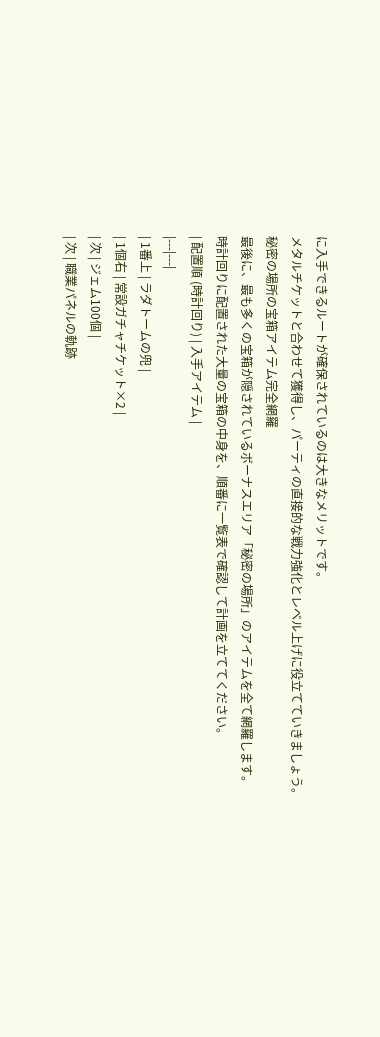に入手できるルートが確保されているのは大きなメリットです。
メタルチケットと合わせて獲得し、パーティの直接的な戦力強化とレベル上げに役立てていきましょう。
秘密の場所の宝箱アイテム完全網羅
最後に、最も多くの宝箱が隠されているボーナスエリア「秘密の場所」のアイテムを全て網羅します。
時計回りに配置された大量の宝箱の中身を、順番に一覧表で確認して計画を立ててください。
| 配置順 (時計回り) | 入手アイテム |
|---|---|
| 1番上 | ラダトームの兜 |
| 1個右 | 常設ガチャチケット×2 |
| 次 | ジェム100個 |
| 次 | 職業パネルの軌跡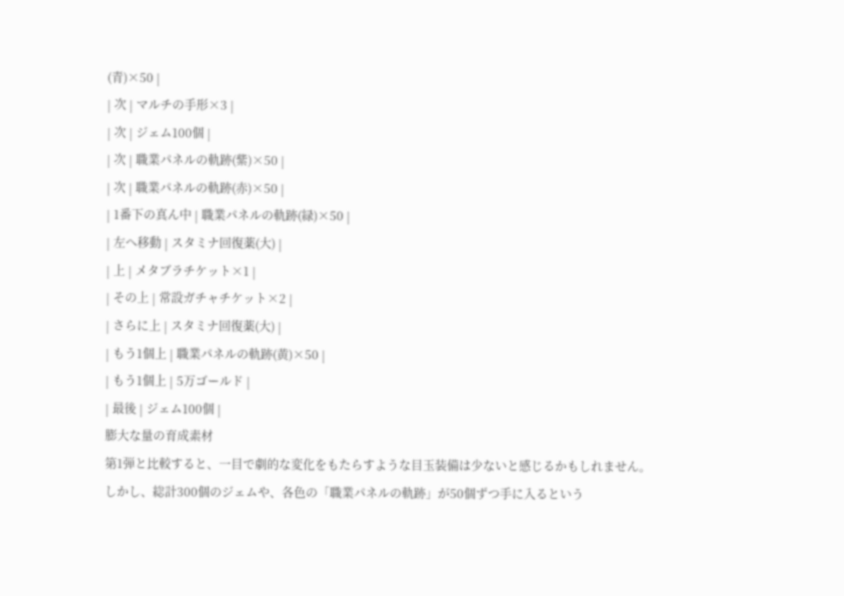(青)×50 |
| 次 | マルチの手形×3 |
| 次 | ジェム100個 |
| 次 | 職業パネルの軌跡(紫)×50 |
| 次 | 職業パネルの軌跡(赤)×50 |
| 1番下の真ん中 | 職業パネルの軌跡(緑)×50 |
| 左へ移動 | スタミナ回復薬(大) |
| 上 | メタブラチケット×1 |
| その上 | 常設ガチャチケット×2 |
| さらに上 | スタミナ回復薬(大) |
| もう1個上 | 職業パネルの軌跡(黄)×50 |
| もう1個上 | 5万ゴールド |
| 最後 | ジェム100個 |
膨大な量の育成素材
第1弾と比較すると、一目で劇的な変化をもたらすような目玉装備は少ないと感じるかもしれません。
しかし、総計300個のジェムや、各色の「職業パネルの軌跡」が50個ずつ手に入るという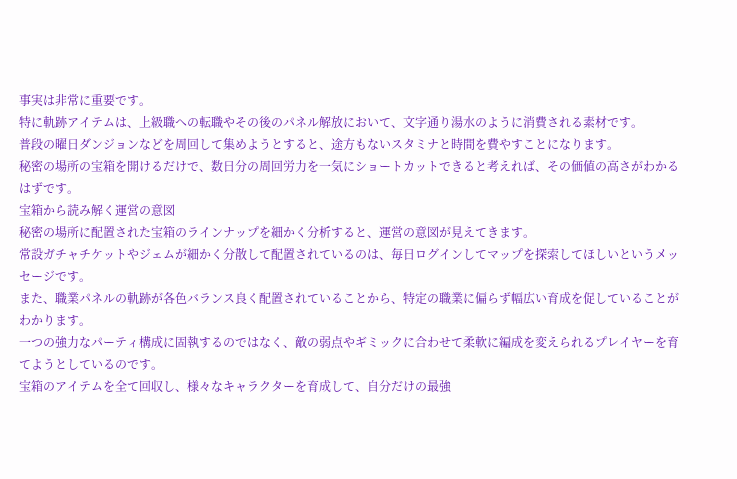事実は非常に重要です。
特に軌跡アイテムは、上級職への転職やその後のパネル解放において、文字通り湯水のように消費される素材です。
普段の曜日ダンジョンなどを周回して集めようとすると、途方もないスタミナと時間を費やすことになります。
秘密の場所の宝箱を開けるだけで、数日分の周回労力を一気にショートカットできると考えれば、その価値の高さがわかるはずです。
宝箱から読み解く運営の意図
秘密の場所に配置された宝箱のラインナップを細かく分析すると、運営の意図が見えてきます。
常設ガチャチケットやジェムが細かく分散して配置されているのは、毎日ログインしてマップを探索してほしいというメッセージです。
また、職業パネルの軌跡が各色バランス良く配置されていることから、特定の職業に偏らず幅広い育成を促していることがわかります。
一つの強力なパーティ構成に固執するのではなく、敵の弱点やギミックに合わせて柔軟に編成を変えられるプレイヤーを育てようとしているのです。
宝箱のアイテムを全て回収し、様々なキャラクターを育成して、自分だけの最強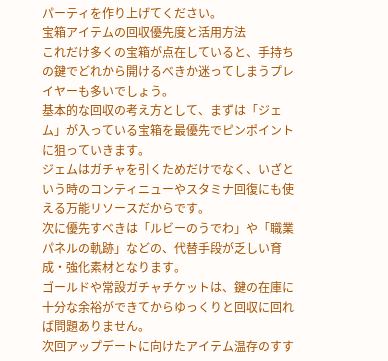パーティを作り上げてください。
宝箱アイテムの回収優先度と活用方法
これだけ多くの宝箱が点在していると、手持ちの鍵でどれから開けるべきか迷ってしまうプレイヤーも多いでしょう。
基本的な回収の考え方として、まずは「ジェム」が入っている宝箱を最優先でピンポイントに狙っていきます。
ジェムはガチャを引くためだけでなく、いざという時のコンティニューやスタミナ回復にも使える万能リソースだからです。
次に優先すべきは「ルビーのうでわ」や「職業パネルの軌跡」などの、代替手段が乏しい育成・強化素材となります。
ゴールドや常設ガチャチケットは、鍵の在庫に十分な余裕ができてからゆっくりと回収に回れば問題ありません。
次回アップデートに向けたアイテム温存のすす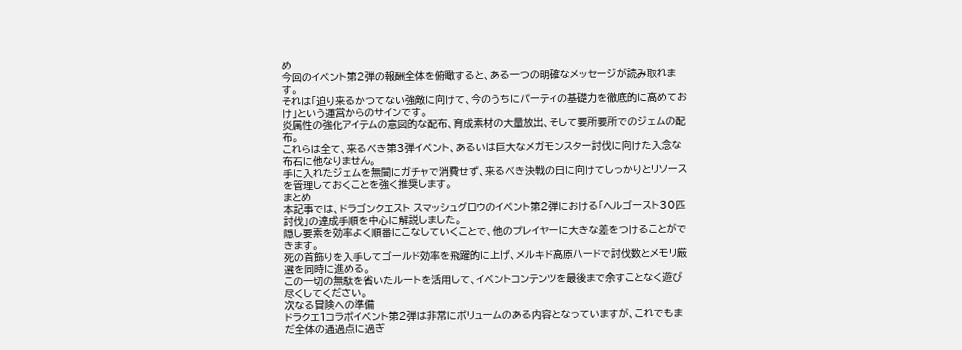め
今回のイベント第2弾の報酬全体を俯瞰すると、ある一つの明確なメッセージが読み取れます。
それは「迫り来るかつてない強敵に向けて、今のうちにパーティの基礎力を徹底的に高めておけ」という運営からのサインです。
炎属性の強化アイテムの意図的な配布、育成素材の大量放出、そして要所要所でのジェムの配布。
これらは全て、来るべき第3弾イベント、あるいは巨大なメガモンスター討伐に向けた入念な布石に他なりません。
手に入れたジェムを無闇にガチャで消費せず、来るべき決戦の日に向けてしっかりとリソースを管理しておくことを強く推奨します。
まとめ
本記事では、ドラゴンクエスト スマッシュグロウのイベント第2弾における「ヘルゴースト30匹討伐」の達成手順を中心に解説しました。
隠し要素を効率よく順番にこなしていくことで、他のプレイヤーに大きな差をつけることができます。
死の首飾りを入手してゴールド効率を飛躍的に上げ、メルキド高原ハードで討伐数とメモリ厳選を同時に進める。
この一切の無駄を省いたルートを活用して、イベントコンテンツを最後まで余すことなく遊び尽くしてください。
次なる冒険への準備
ドラクエ1コラボイベント第2弾は非常にボリュームのある内容となっていますが、これでもまだ全体の通過点に過ぎ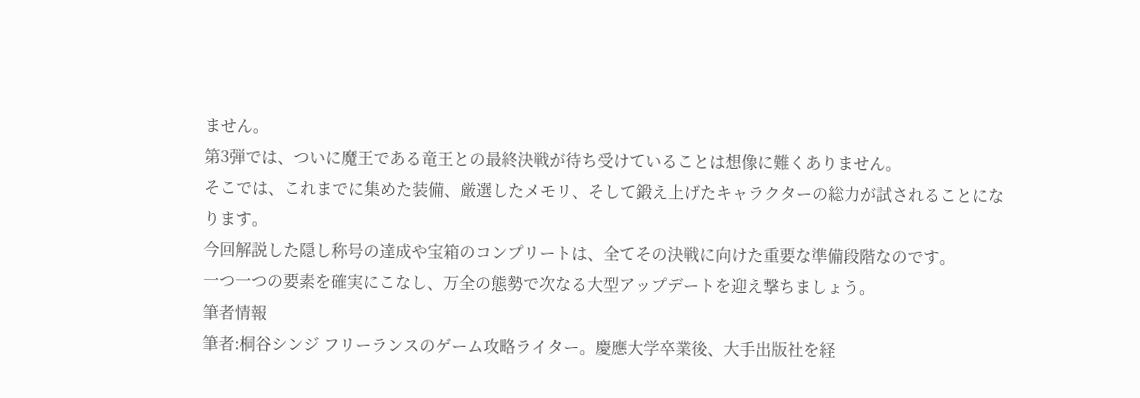ません。
第3弾では、ついに魔王である竜王との最終決戦が待ち受けていることは想像に難くありません。
そこでは、これまでに集めた装備、厳選したメモリ、そして鍛え上げたキャラクターの総力が試されることになります。
今回解説した隠し称号の達成や宝箱のコンプリートは、全てその決戦に向けた重要な準備段階なのです。
一つ一つの要素を確実にこなし、万全の態勢で次なる大型アップデートを迎え撃ちましょう。
筆者情報
筆者:桐谷シンジ フリーランスのゲーム攻略ライター。慶應大学卒業後、大手出版社を経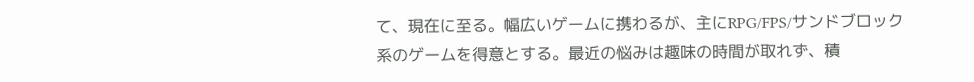て、現在に至る。幅広いゲームに携わるが、主にRPG/FPS/サンドブロック系のゲームを得意とする。最近の悩みは趣味の時間が取れず、積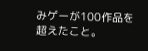みゲーが100作品を超えたこと。